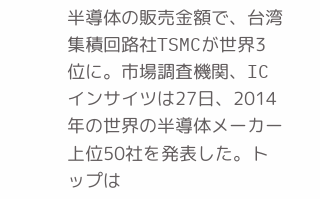半導体の販売金額で、台湾集積回路社TSMCが世界3位に。市場調査機関、ICインサイツは27日、2014年の世界の半導体メーカー上位50社を発表した。トップは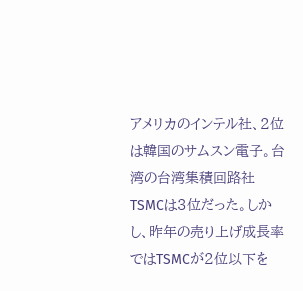アメリカのインテル社、2位は韓国のサムスン電子。台湾の台湾集積回路社TSMCは3位だった。しかし、昨年の売り上げ成長率ではTSMCが2位以下を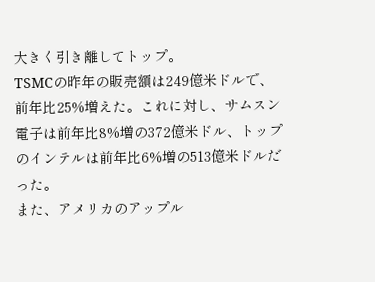大きく引き離してトップ。
TSMCの昨年の販売額は249億米ドルで、前年比25%増えた。これに対し、サムスン電子は前年比8%増の372億米ドル、トップのインテルは前年比6%増の513億米ドルだった。
また、アメリカのアップル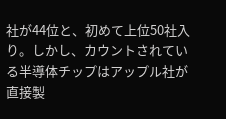社が44位と、初めて上位50社入り。しかし、カウントされている半導体チップはアップル社が直接製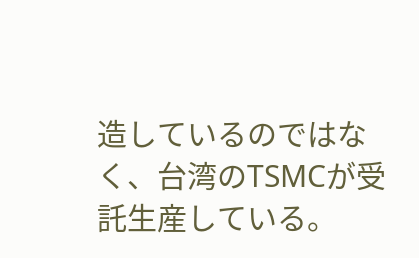造しているのではなく、台湾のTSMCが受託生産している。